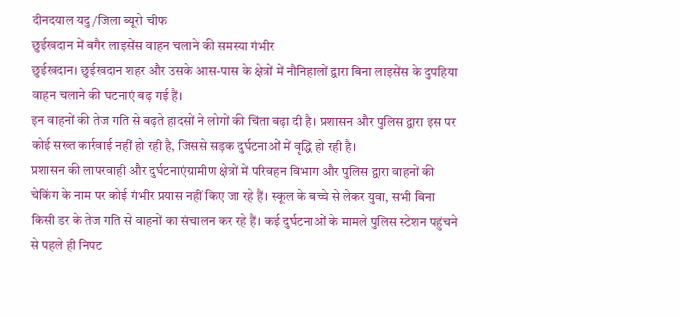दीनदयाल यदु/जिला ब्यूरो चीफ
छुईखदान में बगैर लाइसेंस वाहन चलाने की समस्या गंभीर
छुईखदान। छुईखदान शहर और उसके आस-पास के क्षेत्रों में नौनिहालों द्वारा बिना लाइसेंस के दुपहिया वाहन चलाने की घटनाएं बढ़ गई हैं।
इन वाहनों की तेज गति से बढ़ते हादसों ने लोगों की चिंता बढ़ा दी है। प्रशासन और पुलिस द्वारा इस पर कोई सख्त कार्रवाई नहीं हो रही है, जिससे सड़क दुर्घटनाओं में वृद्धि हो रही है।
प्रशासन की लापरवाही और दुर्घटनाएंग्रामीण क्षेत्रों में परिवहन विभाग और पुलिस द्वारा वाहनों की चेकिंग के नाम पर कोई गंभीर प्रयास नहीं किए जा रहे हैं। स्कूल के बच्चे से लेकर युवा, सभी बिना किसी डर के तेज गति से वाहनों का संचालन कर रहे हैं। कई दुर्घटनाओं के मामले पुलिस स्टेशन पहुंचने से पहले ही निपट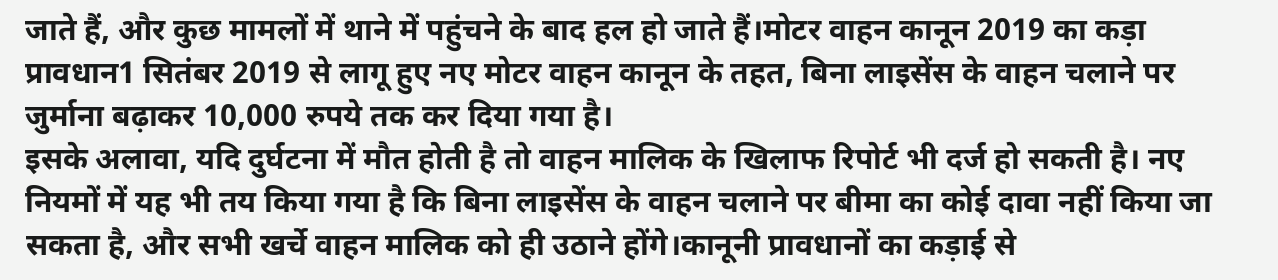जाते हैं, और कुछ मामलों में थाने में पहुंचने के बाद हल हो जाते हैं।मोटर वाहन कानून 2019 का कड़ा प्रावधान1 सितंबर 2019 से लागू हुए नए मोटर वाहन कानून के तहत, बिना लाइसेंस के वाहन चलाने पर जुर्माना बढ़ाकर 10,000 रुपये तक कर दिया गया है।
इसके अलावा, यदि दुर्घटना में मौत होती है तो वाहन मालिक के खिलाफ रिपोर्ट भी दर्ज हो सकती है। नए नियमों में यह भी तय किया गया है कि बिना लाइसेंस के वाहन चलाने पर बीमा का कोई दावा नहीं किया जा सकता है, और सभी खर्चे वाहन मालिक को ही उठाने होंगे।कानूनी प्रावधानों का कड़ाई से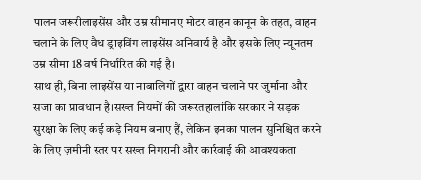पालन जरूरीलाइसेंस और उम्र सीमानए मोटर वाहन कानून के तहत, वाहन चलाने के लिए वैध ड्राइविंग लाइसेंस अनिवार्य है और इसके लिए न्यूनतम उम्र सीमा 18 वर्ष निर्धारित की गई है।
साथ ही, बिना लाइसेंस या नाबालिगों द्वारा वाहन चलाने पर जुर्माना और सजा का प्रावधान है।सख्त नियमों की जरूरतहालांकि सरकार ने सड़क सुरक्षा के लिए कई कड़े नियम बनाए हैं, लेकिन इनका पालन सुनिश्चित करने के लिए ज़मीनी स्तर पर सख्त निगरानी और कार्रवाई की आवश्यकता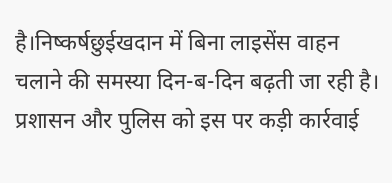है।निष्कर्षछुईखदान में बिना लाइसेंस वाहन चलाने की समस्या दिन-ब-दिन बढ़ती जा रही है। प्रशासन और पुलिस को इस पर कड़ी कार्रवाई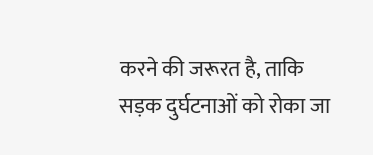करने की जरूरत है, ताकि सड़क दुर्घटनाओं को रोका जा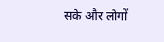सके और लोगों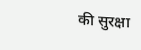की सुरक्षा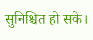सुनिश्चित हो सके।